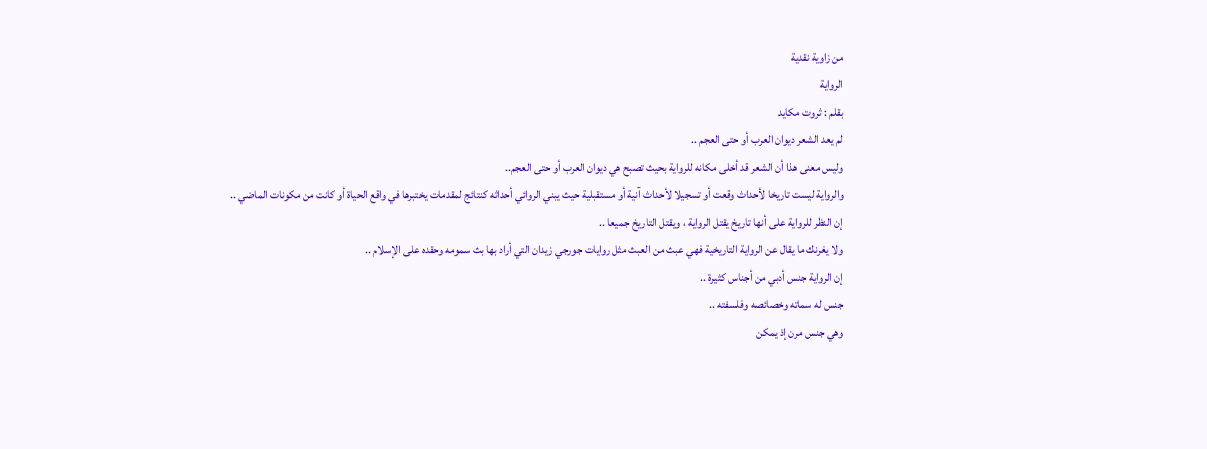من زاوية نقدية
الرواية
بقلم : ثروت مكايد
لم يعد الشعر ديوان العرب أو حتى العجم ..
وليس معنى هذا أن الشعر قد أخلى مكانه للرواية بحيث تصبح هي ديوان العرب أو حتى العجم..
والرواية ليست تاريخا لأحداث وقعت أو تسجيلا لأحداث آنية أو مستقبلية حيث يبني الروائي أحداثه كنتائج لمقدمات يختبرها في واقع الحياة أو كانت من مكونات الماضي ..
إن النظر للرواية على أنها تاريخ يقتل الرواية ، ويقتل التاريخ جميعا ..
ولا يغرنك ما يقال عن الرواية التاريخية فهي عبث من العبث مثل روايات جورجي زيدان التي أراد بها بث سمومه وحقده على الإسلام ..
إن الرواية جنس أدبي من أجناس كثيرة ..
جنس له سماته وخصائصه وفلسفته ..
وهي جنس مرن إذ يمكن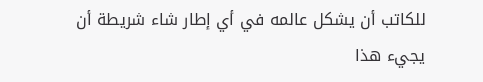للكاتب أن يشكل عالمه في أي إطار شاء شريطة أن يجيء هذا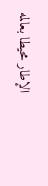الإطار محيطا بعالمه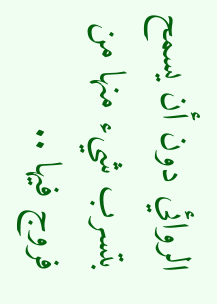الروائي دون أن يسمح بتسرب شيء منها من فروج فيها ..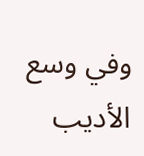وفي وسع الأديب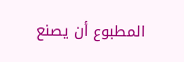المطبوع أن يصنع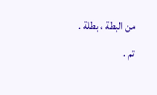من البطة ، بطلة .
تم .